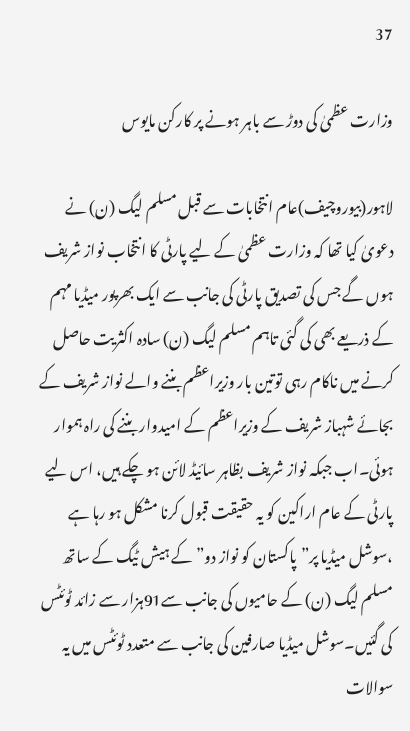37

وزارت عظمیٰ کی دوڑ سے باہر ہونے پر کارکن مایوس

لاہور(بیوروچیف)عام انتخابات سے قبل مسلم لیگ (ن) نے دعویٰ کیا تھا کہ وزارت عظمیٰ کے لیے پارٹی کا انتخاب نواز شریف ہوں گے جس کی تصدیق پارٹی کی جانب سے ایک بھرپور میڈیا مہم کے ذریعے بھی کی گئی تاہم مسلم لیگ (ن) سادہ اکثریت حاصل کرنے میں ناکام رہی توتین بار وزیراعظم بننے والے نواز شریف کے بجائے شہباز شریف کے وزیراعظم کے امیدوار بننے کی راہ ہموار ہوئی۔اب جبکہ نواز شریف بظاہر سائیڈ لائن ہو چکے ہیں، اس لیے پارٹی کے عام اراکین کو یہ حقیقت قبول کرنا مشکل ہو رہا ہے ،سوشل میڈیا پر”پاکستان کو نواز دو”کے ہیش ٹیگ کے ساتھ مسلم لیگ (ن) کے حامیوں کی جانب سے91ہزار سے زائد ٹوئٹس کی گئیں۔سوشل میڈیا صارفین کی جانب سے متعدد ٹوئٹس میں یہ سوالات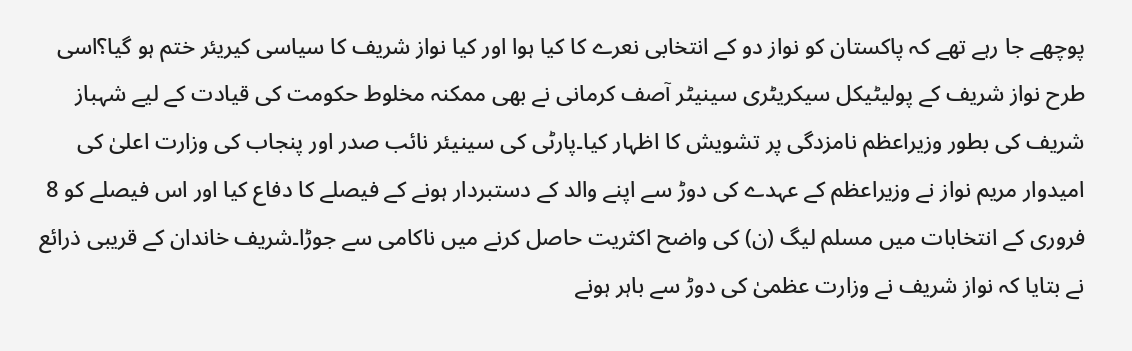پوچھے جا رہے تھے کہ پاکستان کو نواز دو کے انتخابی نعرے کا کیا ہوا اور کیا نواز شریف کا سیاسی کیریئر ختم ہو گیا؟اسی طرح نواز شریف کے پولیٹیکل سیکریٹری سینیٹر آصف کرمانی نے بھی ممکنہ مخلوط حکومت کی قیادت کے لیے شہباز شریف کی بطور وزیراعظم نامزدگی پر تشویش کا اظہار کیا۔پارٹی کی سینیئر نائب صدر اور پنجاب کی وزارت اعلیٰ کی امیدوار مریم نواز نے وزیراعظم کے عہدے کی دوڑ سے اپنے والد کے دستبردار ہونے کے فیصلے کا دفاع کیا اور اس فیصلے کو 8 فروری کے انتخابات میں مسلم لیگ (ن) کی واضح اکثریت حاصل کرنے میں ناکامی سے جوڑا۔شریف خاندان کے قریبی ذرائع نے بتایا کہ نواز شریف نے وزارت عظمیٰ کی دوڑ سے باہر ہونے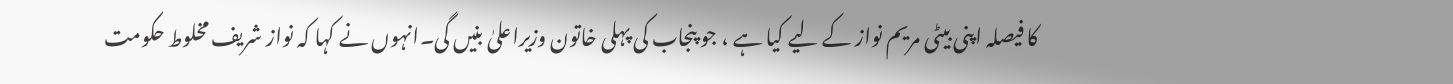کا فیصلہ اپنی بیٹی مریم نواز کے لیے کیا ہے ، جو پنجاب کی پہلی خاتون وزیراعلیٰ بنیں گی۔انہوں نے کہا کہ نواز شریف مخلوط حکومت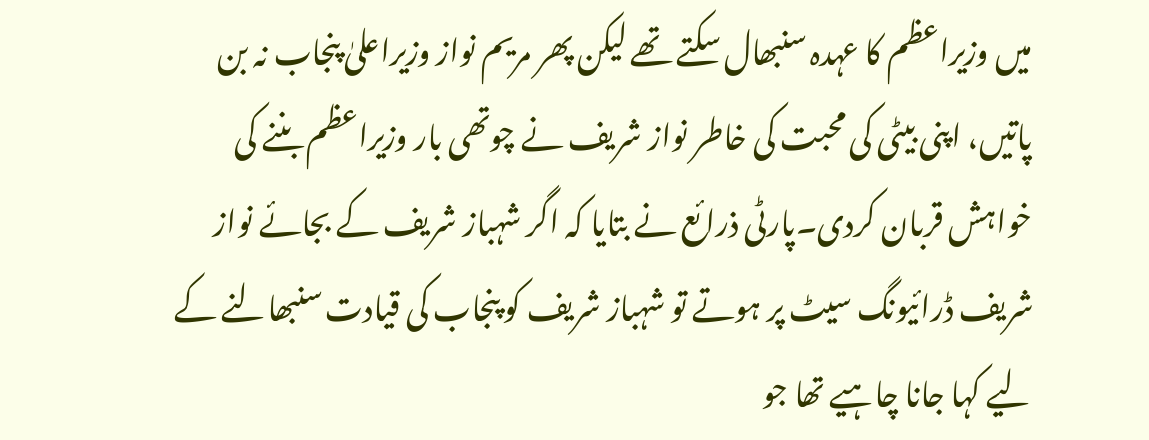میں وزیراعظم کا عہدہ سنبھال سکتے تھے لیکن پھر مریم نواز وزیراعلیٰ پنجاب نہ بن پاتیں، اپنی بیٹی کی محبت کی خاطر نواز شریف نے چوتھی بار وزیراعظم بننے کی خواہش قربان کردی۔پارٹی ذرائع نے بتایا کہ اگر شہباز شریف کے بجائے نواز شریف ڈرائیونگ سیٹ پر ہوتے تو شہباز شریف کو پنجاب کی قیادت سنبھالنے کے لیے کہا جانا چاہیے تھا جو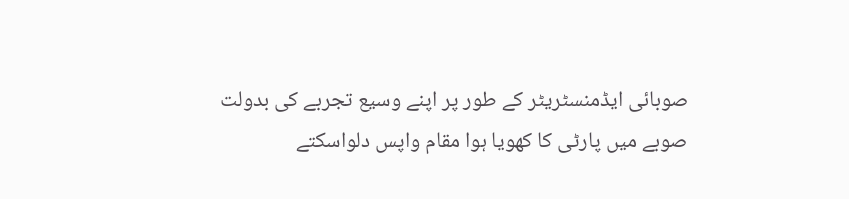صوبائی ایڈمنسٹریٹر کے طور پر اپنے وسیع تجربے کی بدولت صوبے میں پارٹی کا کھویا ہوا مقام واپس دلواسکتے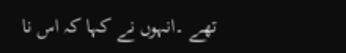تھے ۔انہوں نے کہا کہ اس نا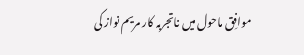موافِق ماحول میں ناتجربہ کار مریم نواز کی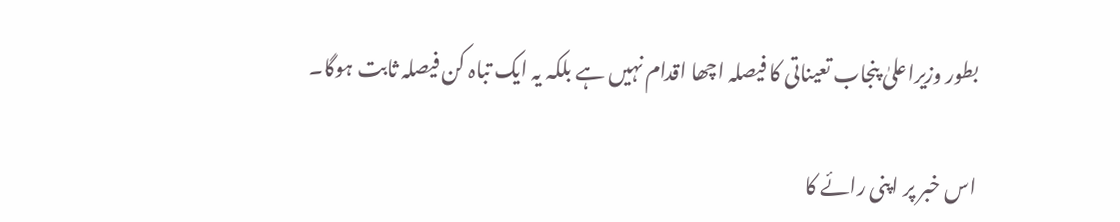بطور وزیراعلیٰ پنجاب تعیناتی کا فیصلہ اچھا اقدام نہیں ہے بلکہ یہ ایک تباہ کن فیصلہ ثابت ہوگا۔

اس خبر پر اپنی رائے کا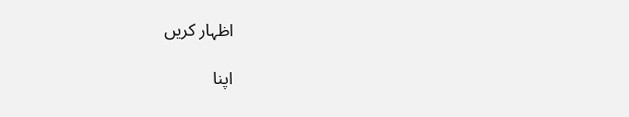اظہار کریں

اپنا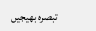تبصرہ بھیجیں